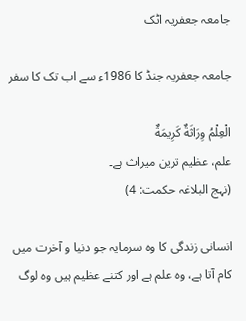جامعہ جعفریہ اٹک

جامعہ جعفریہ جنڈ کا 1986ء سے اب تک کا سفر

الْعِلْمُ وِرَاثَةٌ كَرِيمَةٌ
علم، عظیم ترین میراث ہے۔
(نہج البلاغہ حکمت: 4)

انسانی زندگی کا وہ سرمایہ جو دنیا و آخرت میں کام آتا ہے، وہ علم ہے اور کتنے عظیم ہیں وہ لوگ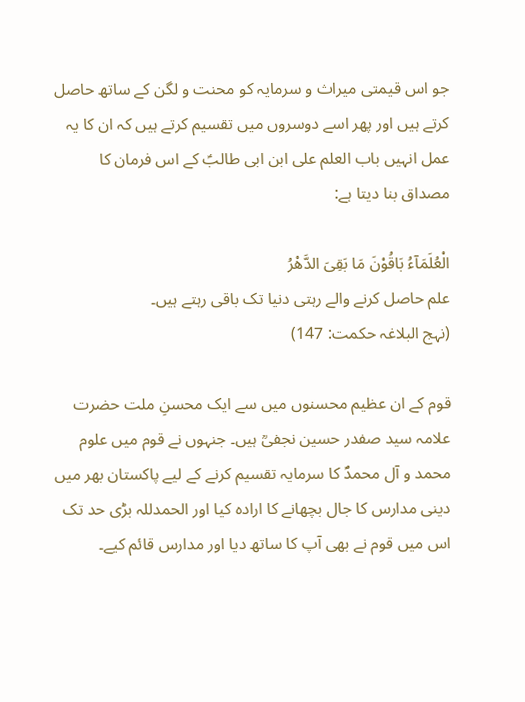جو اس قیمتی میراث و سرمایہ کو محنت و لگن کے ساتھ حاصل کرتے ہیں اور پھر اسے دوسروں میں تقسیم کرتے ہیں کہ ان کا یہ عمل انہیں باب العلم علی ابن ابی طالبؑ کے اس فرمان کا مصداق بنا دیتا ہے:

الْعُلَمَآءُ بَاقُوْنَ مَا بَقِیَ الدَّهْرُ
علم حاصل کرنے والے رہتی دنیا تک باقی رہتے ہیں۔
(نہج البلاغہ حکمت: 147)

قوم کے ان عظیم محسنوں میں سے ایک محسنِ ملت حضرت علامہ سید صفدر حسین نجفیؒ ہیں۔ جنہوں نے قوم میں علوم محمد و آل محمدؐ کا سرمایہ تقسیم کرنے کے لیے پاکستان بھر میں دینی مدارس کا جال بچھانے کا ارادہ کیا اور الحمدللہ بڑی حد تک اس میں قوم نے بھی آپ کا ساتھ دیا اور مدارس قائم کیے۔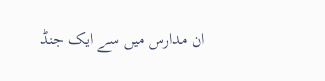ان مدارس میں سے ایک جنڈ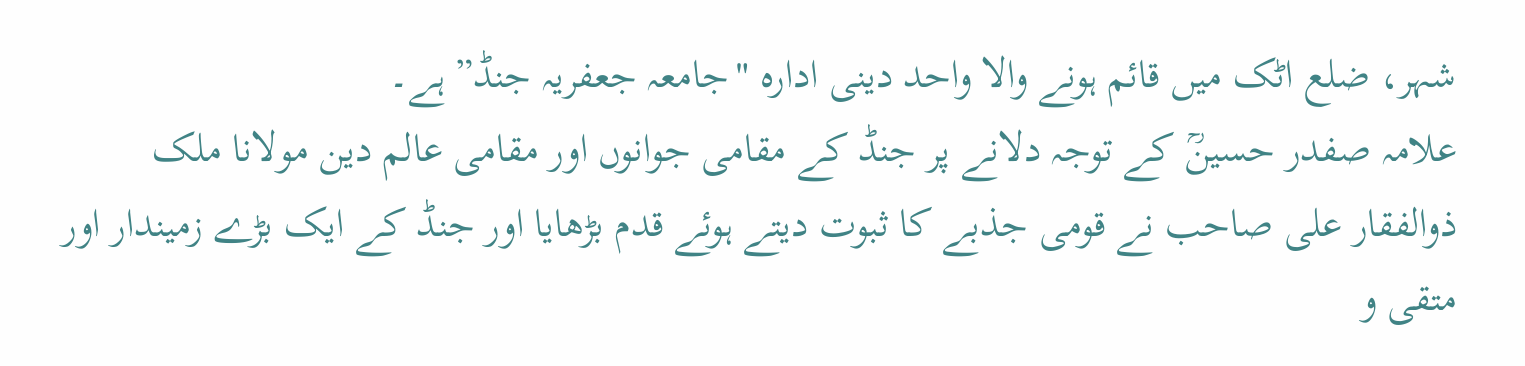شہر، ضلع اٹک میں قائم ہونے والا واحد دینی ادارہ "جامعہ جعفریہ جنڈ” ہے۔
علامہ صفدر حسینؒ کے توجہ دلانے پر جنڈ کے مقامی جوانوں اور مقامی عالم دین مولانا ملک ذوالفقار علی صاحب نے قومی جذبے کا ثبوت دیتے ہوئے قدم بڑھایا اور جنڈ کے ایک بڑے زمیندار اور متقی و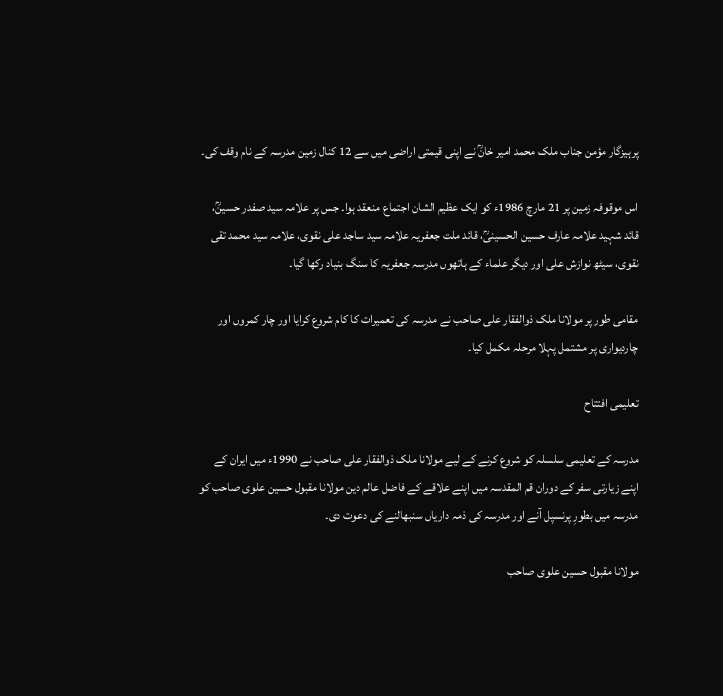پرہیزگار مؤمن جناب ملک محمد امیر خانؒ نے اپنی قیمتی اراضی میں سے 12 کنال زمین مدرسہ کے نام وقف کی۔

اس موقوفہ زمین پر 21 مارچ 1986ء کو ایک عظیم الشان اجتماع منعقد ہوا۔ جس پر علامہ سید صفدر حسینؒ، قائد شہید علامہ عارف حسین الحسینیؒ، قائد ملت جعفریہ علامہ سید ساجد علی نقوی، علامہ سید محمد تقی نقوی، سیٹھ نوازش علی اور دیگر علماء کے ہاتھوں مدرسہ جعفریہ کا سنگ بنیاد رکھا گیا۔

مقامی طور پر مولانا ملک ذوالفقار علی صاحب نے مدرسہ کی تعمیرات کا کام شروع کرایا اور چار کمروں اور چاردیواری پر مشتمل پہلا مرحلہ مکمل کیا۔

تعلیمی افتتاح

مدرسہ کے تعلیمی سلسلہ کو شروع کرنے کے لیے مولانا ملک ذوالفقار علی صاحب نے 1990ء میں ایران کے اپنے زیارتی سفر کے دوران قم المقدسہ میں اپنے علاقے کے فاضل عالم دین مولانا مقبول حسین علوی صاحب کو مدرسہ میں بطورِ پرنسپل آنے اور مدرسہ کی ذمہ داریاں سنبھالنے کی دعوت دی۔

مولانا مقبول حسین علوی صاحب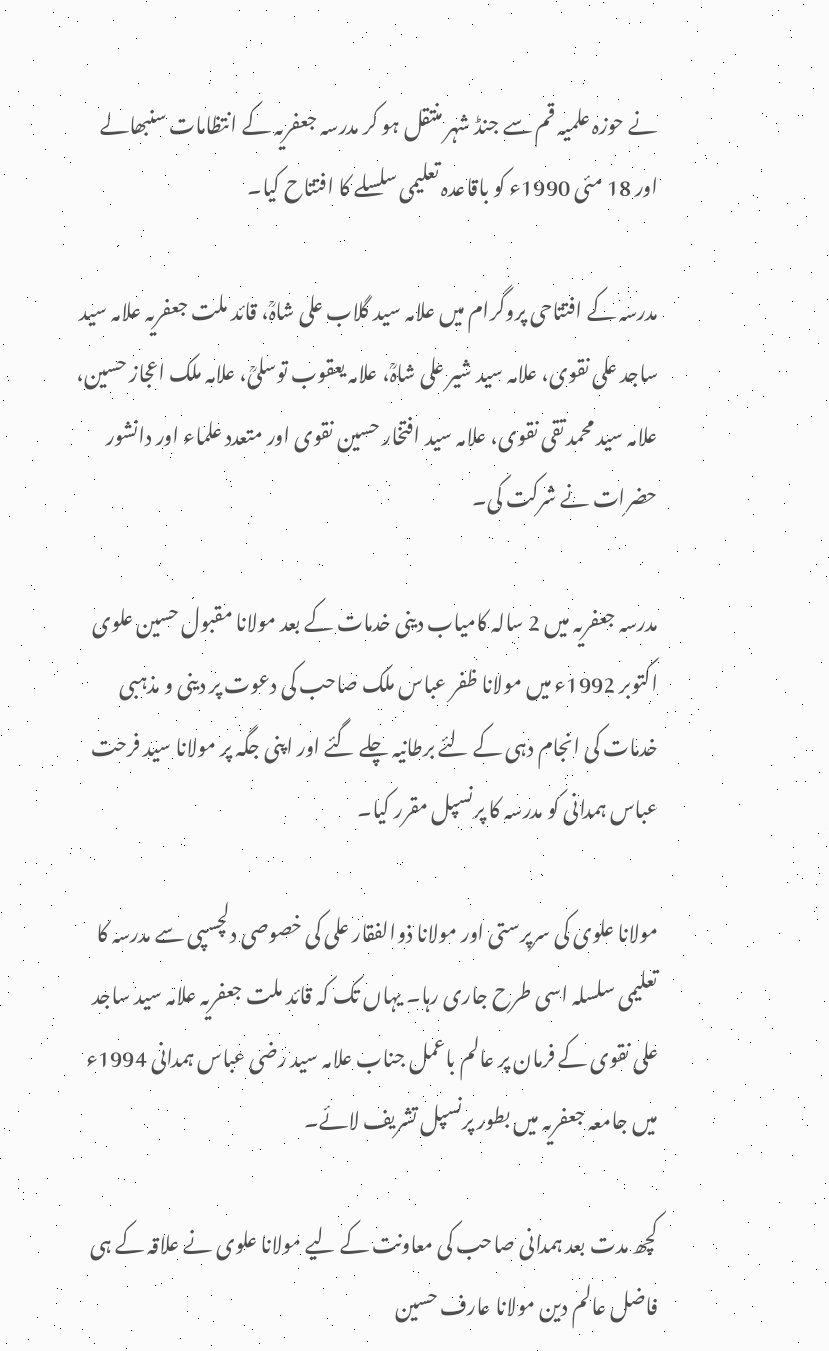نے حوزہ علمیہ قم سے جنڈ شہر منتقل ہو کر مدرسہ جعفریہ کے انتظامات سنبھالے اور 18 مئی 1990ء کو باقاعدہ تعلیمی سلسلے کا افتتاح کیا۔

مدرسہ کے افتتاحی پروگرام میں علامہ سید گلاب علی شاہؒ، قائد ملت جعفریہ علامہ سید ساجد علی نقوی، علامہ سید شیر علی شاہؒ، علامہ یعقوب توسلیؒ، علامہ ملک اعجاز حسین، علامہ سید محمد تقی نقوی، علامہ سید افتخار حسین نقوی اور متعدد علماء اور دانشور حضرات نے شرکت کی۔

مدرسہ جعفریہ میں 2 سالہ کامیاب دینی خدمات کے بعد مولانا مقبول حسین علوی اکتوبر 1992ء میں مولانا ظفر عباس ملک صاحب کی دعوت پر دینی و مذہبی خدمات کی انجام دہی کے لئے برطانیہ چلے گئے اور اپنی جگہ پر مولانا سید فرحت عباس ہمدانی کو مدرسہ کا پرنسپل مقرر کیا۔

مولانا علوی کی سرپرستی اور مولانا ذوالفقار علی کی خصوصی دلچسپی سے مدرسہ کا تعلیمی سلسلہ اسی طرح جاری رہا۔ یہاں تک کہ قائد ملت جعفریہ علامہ سید ساجد علی نقوی کے فرمان پر عالم باعمل جناب علامہ سید رضی عباس ہمدانی 1994ء میں جامعہ جعفریہ میں بطور پرنسپل تشریف لائے۔

کچھ مدت بعد ہمدانی صاحب کی معاونت کے لیے مولانا علوی نے علاقہ کے ہی فاضل عالم دین مولانا عارف حسین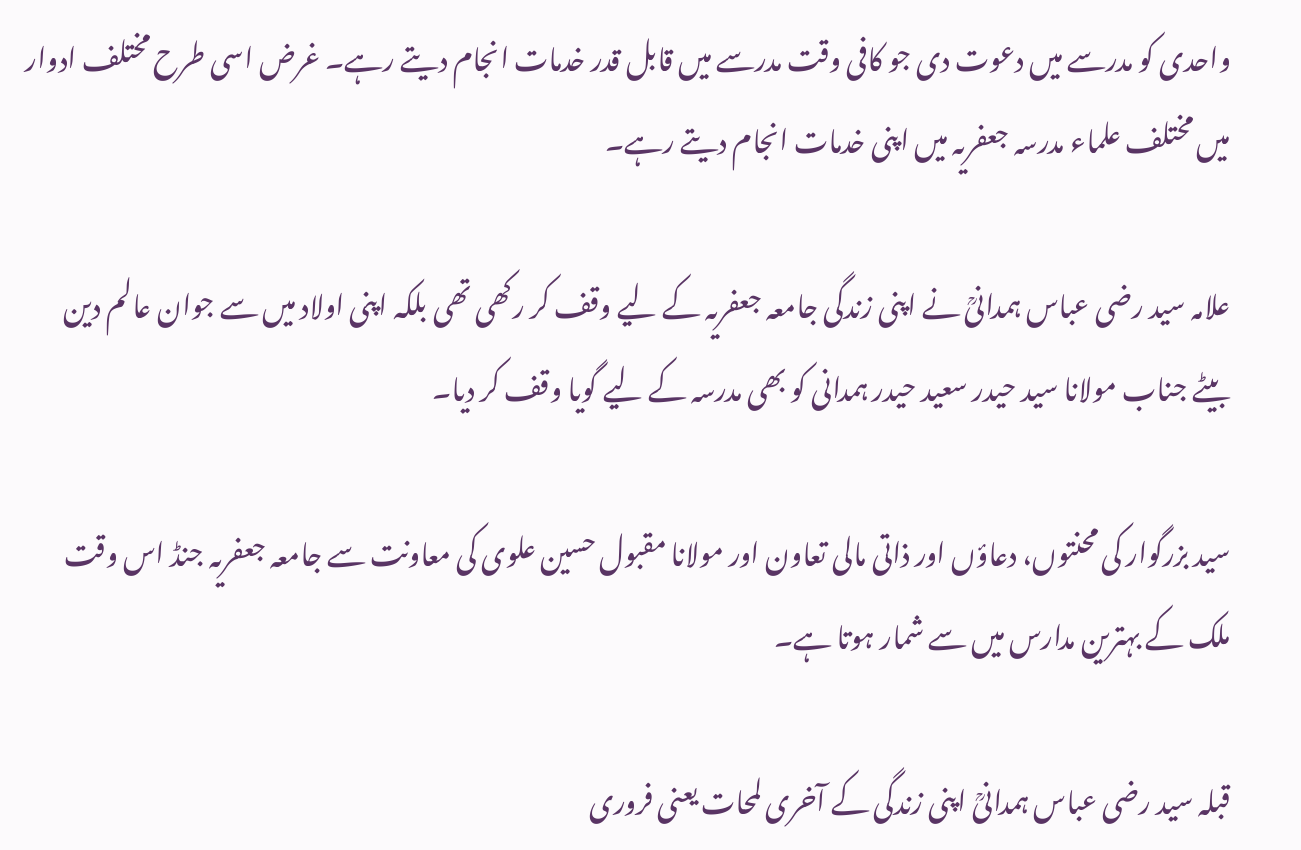واحدی کو مدرسے میں دعوت دی جو کافی وقت مدرسے میں قابل قدر خدمات انجام دیتے رہے۔ غرض اسی طرح مختلف ادوار میں مختلف علماء مدرسہ جعفریہ میں اپنی خدمات انجام دیتے رہے۔

علامہ سید رضی عباس ہمدانیؒ نے اپنی زندگی جامعہ جعفریہ کے لیے وقف کر رکھی تھی بلکہ اپنی اولاد میں سے جوان عالم دین بیٹے جناب مولانا سید حیدر سعید حیدر ہمدانی کو بھی مدرسہ کے لیے گویا وقف کر دیا۔

سید بزرگوار کی محنتوں، دعاؤں اور ذاتی مالی تعاون اور مولانا مقبول حسین علوی کی معاونت سے جامعہ جعفریہ جنڈ اس وقت ملک کے بہترین مدارس میں سے شمار ہوتا ہے۔

قبلہ سید رضی عباس ہمدانیؒ اپنی زندگی کے آخری لمحات یعنی فروری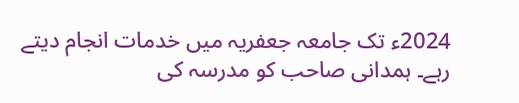2024ء تک جامعہ جعفریہ میں خدمات انجام دیتے رہے۔ ہمدانی صاحب کو مدرسہ کی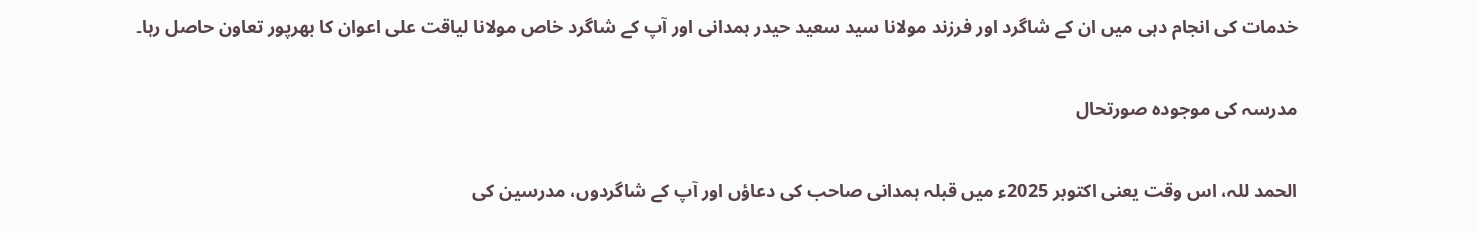خدمات کی انجام دہی میں ان کے شاگرد اور فرزند مولانا سید سعید حیدر ہمدانی اور آپ کے شاگرد خاص مولانا لیاقت علی اعوان کا بھرپور تعاون حاصل رہا۔

مدرسہ کی موجودہ صورتحال

الحمد للہ، اس وقت یعنی اکتوبر 2025ء میں قبلہ ہمدانی صاحب کی دعاؤں اور آپ کے شاگردوں، مدرسین کی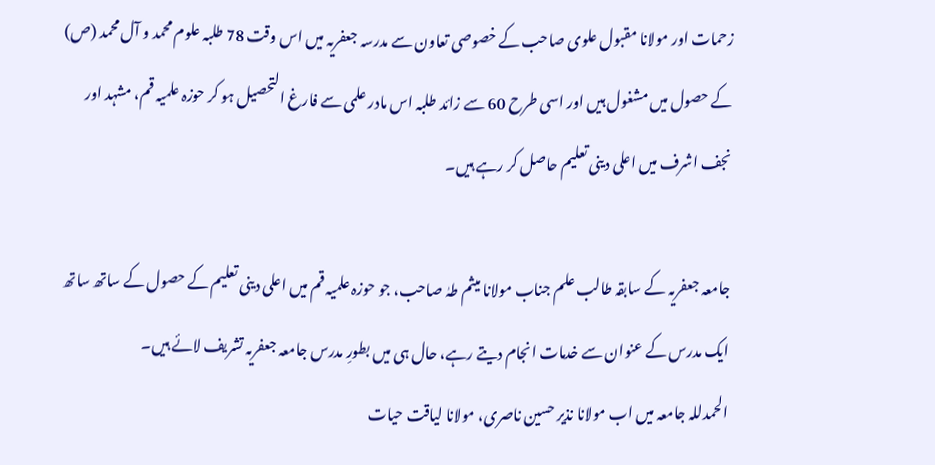زحمات اور مولانا مقبول علوی صاحب کے خصوصی تعاون سے مدرسہ جعفریہ میں اس وقت 78 طلبہ علوم محمد و آل محمد (ص) کے حصول میں مشغول ہیں اور اسی طرح 60 سے زائد طلبہ اس مادر علمی سے فارغ التحصیل ہو کر حوزہ علمیہ قم، مشہد اور نجف اشرف میں اعلی دینی تعلیم حاصل کر رہے ہیں۔

جامعہ جعفریہ کے سابقہ طالب علم جناب مولانا میثم طہٰ صاحب، جو حوزہ علمیہ قم میں اعلی دینی تعلیم کے حصول کے ساتھ ساتھ ایک مدرس کے عنوان سے خدمات انجام دیتے رہے، حال ہی میں بطورِ مدرس جامعہ جعفریہ تشریف لائے ہیں۔
الحمدللہ جامعہ میں اب مولانا نذیر حسین ناصری، مولانا لیاقت حیات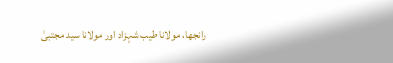رانجھا، مولانا طیب شہزاد اور مولانا سید مجتبیٰ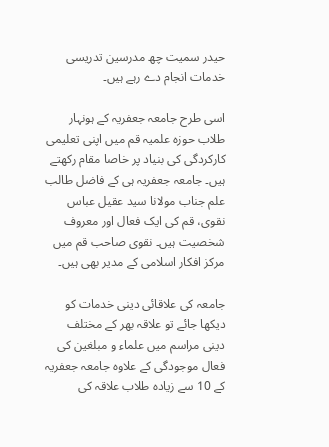حیدر سمیت چھ مدرسین تدریسی خدمات انجام دے رہے ہیں۔

اسی طرح جامعہ جعفریہ کے ہونہار طلاب حوزہ علمیہ قم میں اپنی تعلیمی کارکردگی کی بنیاد پر خاصا مقام رکھتے ہیں۔ جامعہ جعفریہ ہی کے فاضل طالب علم جناب مولانا سید عقیل عباس نقوی، قم کی ایک فعال اور معروف شخصیت ہیں۔ نقوی صاحب قم میں مرکز افکار اسلامی کے مدیر بھی ہیں۔

جامعہ کی علاقائی دینی خدمات کو دیکھا جائے تو علاقہ بھر کے مختلف دینی مراسم میں علماء و مبلغین کی فعال موجودگی کے علاوہ جامعہ جعفریہ کے 10 سے زیادہ طلاب علاقہ کی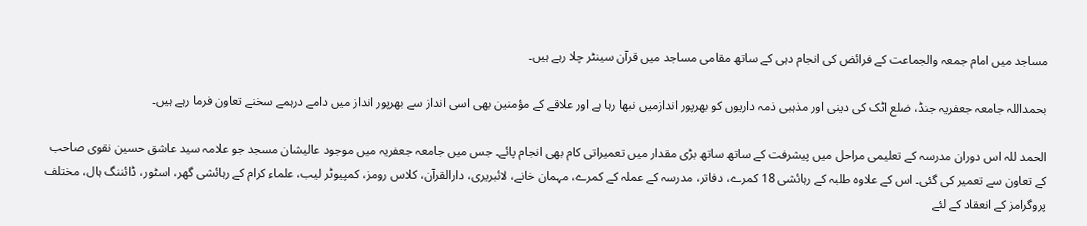مساجد میں امام جمعہ والجماعت کے فرائض کی انجام دہی کے ساتھ مقامی مساجد میں قرآن سینٹر چلا رہے ہیں۔

بحمداللہ جامعہ جعفریہ جنڈ، ضلع اٹک کی دینی اور مذہبی ذمہ داریوں کو بھرپور اندازمیں نبھا رہا ہے اور علاقے کے مؤمنین بھی اسی انداز سے بھرپور انداز میں دامے درہمے سخنے تعاون فرما رہے ہیں۔

الحمد للہ اس دوران مدرسہ کے تعلیمی مراحل میں پیشرفت کے ساتھ ساتھ بڑی مقدار میں تعمیراتی کام بھی انجام پائے۔ جس میں جامعہ جعفریہ میں موجود عالیشان مسجد جو علامہ سید عاشق حسین نقوی صاحب کے تعاون سے تعمیر کی گئی۔ اس کے علاوہ طلبہ کے رہائشی 18 کمرے، دفاتر، مدرسہ کے عملہ کے کمرے، مہمان خانے، لائبریری، دارالقرآن، کلاس رومز، کمپیوٹر لیب، علماء کرام کے رہائشی گھر، اسٹور، ڈائننگ ہال، مختلف پروگرامز کے انعقاد کے لئے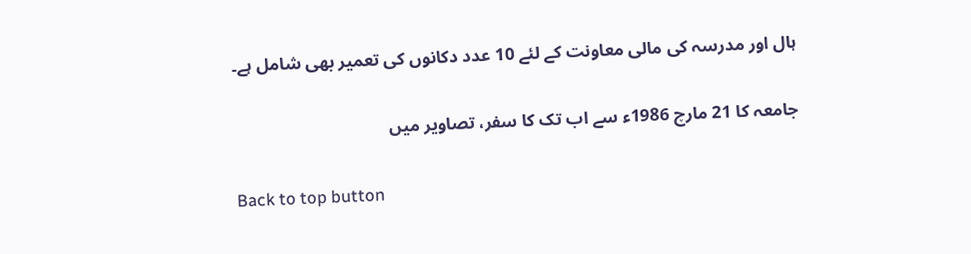ہال اور مدرسہ کی مالی معاونت کے لئے 10 عدد دکانوں کی تعمیر بھی شامل ہے۔

جامعہ کا 21 مارچ 1986ء سے اب تک کا سفر، تصاویر میں

Back to top button